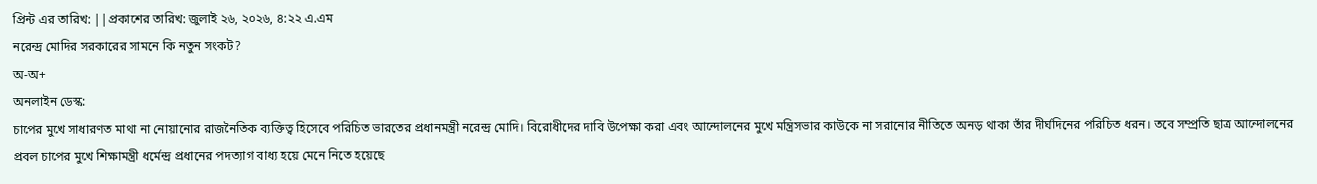প্রিন্ট এর তারিখ: ||প্রকাশের তারিখ: জুলাই ২৬, ২০২৬, ৪:২২ এ.এম
নরেন্দ্র মোদির সরকারের সামনে কি নতুন সংকট?
অ-অ+
অনলাইন ডেস্ক:
চাপের মুখে সাধারণত মাথা না নোয়ানোর রাজনৈতিক ব্যক্তিত্ব হিসেবে পরিচিত ভারতের প্রধানমন্ত্রী নরেন্দ্র মোদি। বিরোধীদের দাবি উপেক্ষা করা এবং আন্দোলনের মুখে মন্ত্রিসভার কাউকে না সরানোর নীতিতে অনড় থাকা তাঁর দীর্ঘদিনের পরিচিত ধরন। তবে সম্প্রতি ছাত্র আন্দোলনের প্রবল চাপের মুখে শিক্ষামন্ত্রী ধর্মেন্দ্র প্রধানের পদত্যাগ বাধ্য হয়ে মেনে নিতে হয়েছে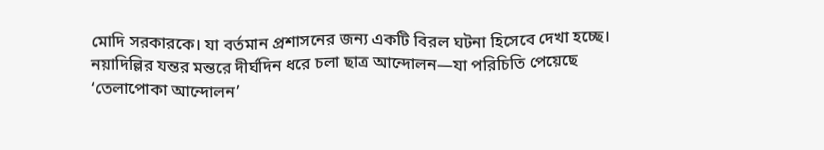মোদি সরকারকে। যা বর্তমান প্রশাসনের জন্য একটি বিরল ঘটনা হিসেবে দেখা হচ্ছে।
নয়াদিল্লির যন্তর মন্তরে দীর্ঘদিন ধরে চলা ছাত্র আন্দোলন—যা পরিচিতি পেয়েছে ‘তেলাপোকা আন্দোলন’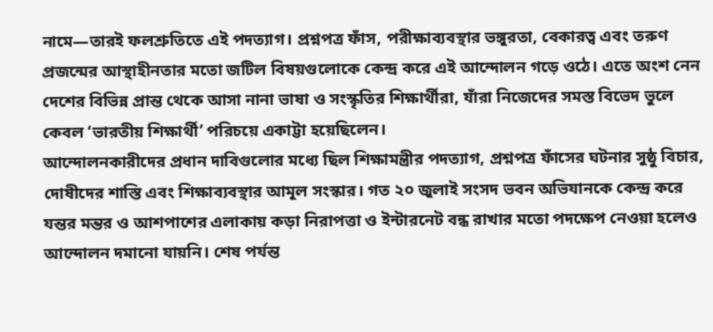নামে—তারই ফলশ্রুতিতে এই পদত্যাগ। প্রশ্নপত্র ফাঁস, পরীক্ষাব্যবস্থার ভঙ্গুরতা, বেকারত্ব এবং তরুণ প্রজন্মের আস্থাহীনতার মতো জটিল বিষয়গুলোকে কেন্দ্র করে এই আন্দোলন গড়ে ওঠে। এতে অংশ নেন দেশের বিভিন্ন প্রান্ত থেকে আসা নানা ভাষা ও সংস্কৃতির শিক্ষার্থীরা, যাঁরা নিজেদের সমস্ত বিভেদ ভুলে কেবল ‘ভারতীয় শিক্ষার্থী’ পরিচয়ে একাট্টা হয়েছিলেন।
আন্দোলনকারীদের প্রধান দাবিগুলোর মধ্যে ছিল শিক্ষামন্ত্রীর পদত্যাগ, প্রশ্নপত্র ফাঁসের ঘটনার সুষ্ঠু বিচার, দোষীদের শাস্তি এবং শিক্ষাব্যবস্থার আমূল সংস্কার। গত ২০ জুলাই সংসদ ভবন অভিযানকে কেন্দ্র করে যন্তর মন্তর ও আশপাশের এলাকায় কড়া নিরাপত্তা ও ইন্টারনেট বন্ধ রাখার মতো পদক্ষেপ নেওয়া হলেও আন্দোলন দমানো যায়নি। শেষ পর্যন্ত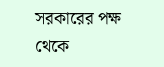সরকারের পক্ষ থেকে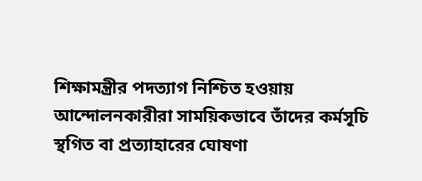শিক্ষামন্ত্রীর পদত্যাগ নিশ্চিত হওয়ায় আন্দোলনকারীরা সাময়িকভাবে তাঁদের কর্মসূচি স্থগিত বা প্রত্যাহারের ঘোষণা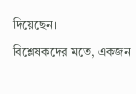দিয়েছেন।
বিশ্লেষকদের মতে, একজন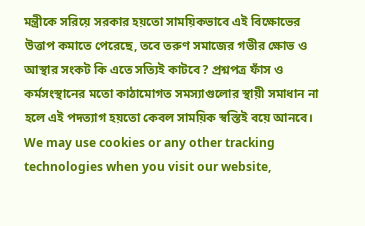মন্ত্রীকে সরিয়ে সরকার হয়তো সাময়িকভাবে এই বিক্ষোভের উত্তাপ কমাতে পেরেছে, তবে তরুণ সমাজের গভীর ক্ষোভ ও আস্থার সংকট কি এতে সত্যিই কাটবে? প্রশ্নপত্র ফাঁস ও কর্মসংস্থানের মতো কাঠামোগত সমস্যাগুলোর স্থায়ী সমাধান না হলে এই পদত্যাগ হয়তো কেবল সাময়িক স্বস্তিই বয়ে আনবে।
We may use cookies or any other tracking technologies when you visit our website,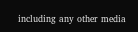including any other media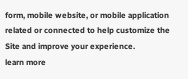form, mobile website, or mobile application related or connected to help customize the Site and improve your experience.
learn more